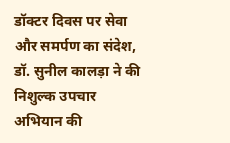डॉक्टर दिवस पर सेवा और समर्पण का संदेश, डॉ. सुनील कालड़ा ने की निशुल्क उपचार अभियान की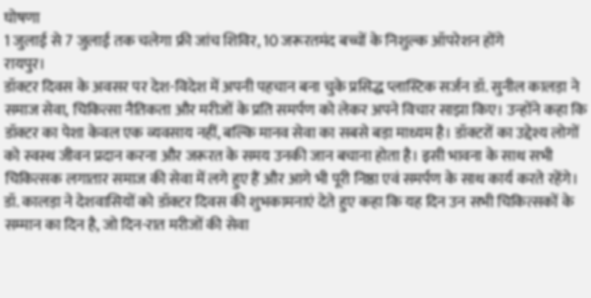घोषणा
1 जुलाई से 7 जुलाई तक चलेगा फ्री जांच शिविर, 10 जरूरतमंद बच्चों के निशुल्क ऑपरेशन होंगे
रायपुर।
डॉक्टर दिवस के अवसर पर देश-विदेश में अपनी पहचान बना चुके प्रसिद्ध प्लास्टिक सर्जन डॉ. सुनील कालड़ा ने समाज सेवा, चिकित्सा नैतिकता और मरीजों के प्रति समर्पण को लेकर अपने विचार साझा किए। उन्होंने कहा कि डॉक्टर का पेशा केवल एक व्यवसाय नहीं, बल्कि मानव सेवा का सबसे बड़ा माध्यम है। डॉक्टरों का उद्देश्य लोगों को स्वस्थ जीवन प्रदान करना और जरूरत के समय उनकी जान बचाना होता है। इसी भावना के साथ सभी चिकित्सक लगातार समाज की सेवा में लगे हुए हैं और आगे भी पूरी निष्ठा एवं समर्पण के साथ कार्य करते रहेंगे।
डॉ. कालड़ा ने देशवासियों को डॉक्टर दिवस की शुभकामनाएं देते हुए कहा कि यह दिन उन सभी चिकित्सकों के सम्मान का दिन है, जो दिन-रात मरीजों की सेवा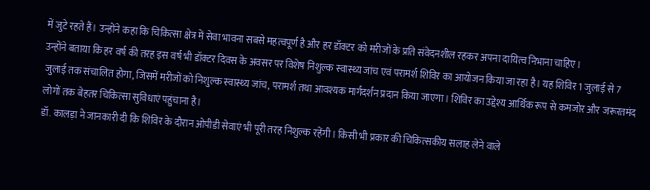में जुटे रहते हैं। उन्होंने कहा कि चिकित्सा क्षेत्र में सेवा भावना सबसे महत्वपूर्ण है और हर डॉक्टर को मरीजों के प्रति संवेदनशील रहकर अपना दायित्व निभाना चाहिए।
उन्होंने बताया कि हर वर्ष की तरह इस वर्ष भी डॉक्टर दिवस के अवसर पर विशेष निशुल्क स्वास्थ्य जांच एवं परामर्श शिविर का आयोजन किया जा रहा है। यह शिविर 1 जुलाई से 7 जुलाई तक संचालित होगा, जिसमें मरीजों को निशुल्क स्वास्थ्य जांच, परामर्श तथा आवश्यक मार्गदर्शन प्रदान किया जाएगा। शिविर का उद्देश्य आर्थिक रूप से कमजोर और जरूरतमंद लोगों तक बेहतर चिकित्सा सुविधाएं पहुंचाना है।
डॉ. कालड़ा ने जानकारी दी कि शिविर के दौरान ओपीडी सेवाएं भी पूरी तरह निशुल्क रहेंगी। किसी भी प्रकार की चिकित्सकीय सलाह लेने वाले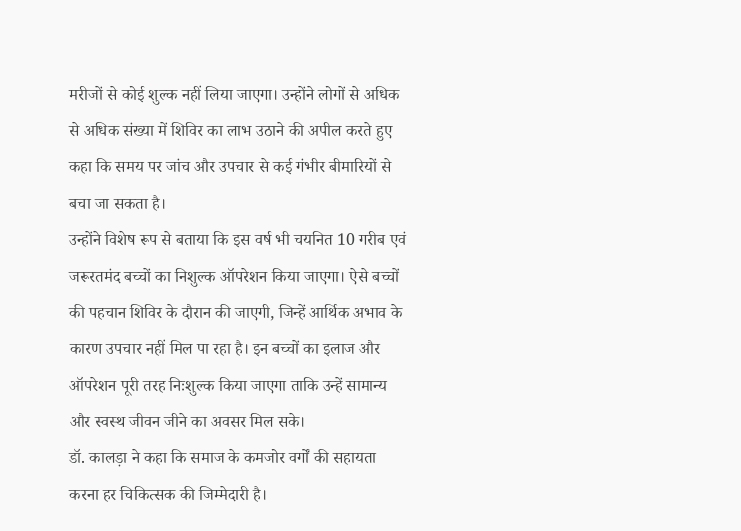मरीजों से कोई शुल्क नहीं लिया जाएगा। उन्होंने लोगों से अधिक से अधिक संख्या में शिविर का लाभ उठाने की अपील करते हुए कहा कि समय पर जांच और उपचार से कई गंभीर बीमारियों से बचा जा सकता है।
उन्होंने विशेष रूप से बताया कि इस वर्ष भी चयनित 10 गरीब एवं जरूरतमंद बच्चों का निशुल्क ऑपरेशन किया जाएगा। ऐसे बच्चों की पहचान शिविर के दौरान की जाएगी, जिन्हें आर्थिक अभाव के कारण उपचार नहीं मिल पा रहा है। इन बच्चों का इलाज और ऑपरेशन पूरी तरह निःशुल्क किया जाएगा ताकि उन्हें सामान्य और स्वस्थ जीवन जीने का अवसर मिल सके।
डॉ. कालड़ा ने कहा कि समाज के कमजोर वर्गों की सहायता करना हर चिकित्सक की जिम्मेदारी है।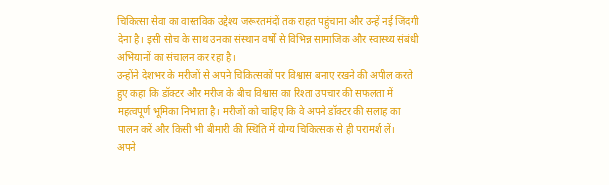चिकित्सा सेवा का वास्तविक उद्देश्य जरूरतमंदों तक राहत पहुंचाना और उन्हें नई जिंदगी देना है। इसी सोच के साथ उनका संस्थान वर्षों से विभिन्न सामाजिक और स्वास्थ्य संबंधी अभियानों का संचालन कर रहा है।
उन्होंने देशभर के मरीजों से अपने चिकित्सकों पर विश्वास बनाए रखने की अपील करते हुए कहा कि डॉक्टर और मरीज के बीच विश्वास का रिश्ता उपचार की सफलता में महत्वपूर्ण भूमिका निभाता है। मरीजों को चाहिए कि वे अपने डॉक्टर की सलाह का पालन करें और किसी भी बीमारी की स्थिति में योग्य चिकित्सक से ही परामर्श लें।
अपने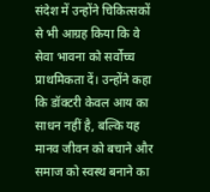संदेश में उन्होंने चिकित्सकों से भी आग्रह किया कि वे सेवा भावना को सर्वोच्च प्राथमिकता दें। उन्होंने कहा कि डॉक्टरी केवल आय का साधन नहीं है, बल्कि यह मानव जीवन को बचाने और समाज को स्वस्थ बनाने का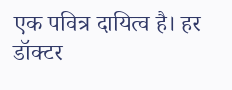एक पवित्र दायित्व है। हर डॉक्टर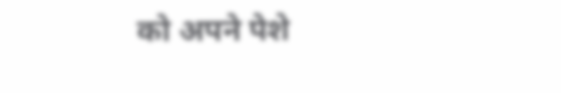को अपने पेशे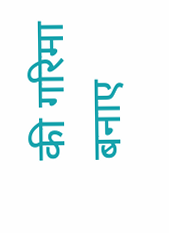की गरिमा बनाए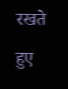रखते हुए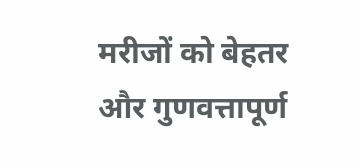मरीजों को बेहतर और गुणवत्तापूर्ण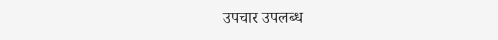उपचार उपलब्ध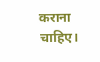कराना चाहिए।